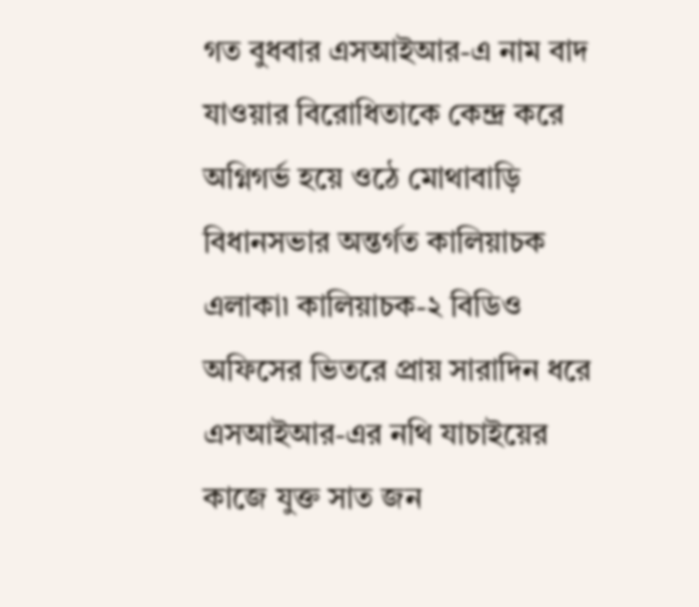গত বুধবার এসআইআর-এ নাম বাদ যাওয়ার বিরোধিতাকে কেন্দ্র করে অগ্নিগর্ভ হয়ে ওঠে মোথাবাড়ি বিধানসভার অন্তর্গত কালিয়াচক এলাকা৷ কালিয়াচক-২ বিডিও অফিসের ভিতরে প্রায় সারাদিন ধরে এসআইআর-এর নথি যাচাইয়ের কাজে যুক্ত সাত জন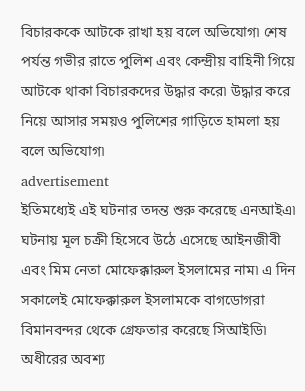বিচারককে আটকে রাখা হয় বলে অভিযোগ৷ শেষ পর্যন্ত গভীর রাতে পুলিশ এবং কেন্দ্রীয় বাহিনী গিয়ে আটকে থাকা বিচারকদের উদ্ধার করে৷ উদ্ধার করে নিয়ে আসার সময়ও পুলিশের গাড়িতে হামলা হয় বলে অভিযোগ৷
advertisement
ইতিমধ্যেই এই ঘটনার তদন্ত শুরু করেছে এনআইএ৷ ঘটনায় মূল চক্রী হিসেবে উঠে এসেছে আইনজীবী এবং মিম নেতা মোফেক্কারুল ইসলামের নাম৷ এ দিন সকালেই মোফেক্কারুল ইসলামকে বাগডোগরা বিমানবন্দর থেকে গ্রেফতার করেছে সিআইডি৷
অধীরের অবশ্য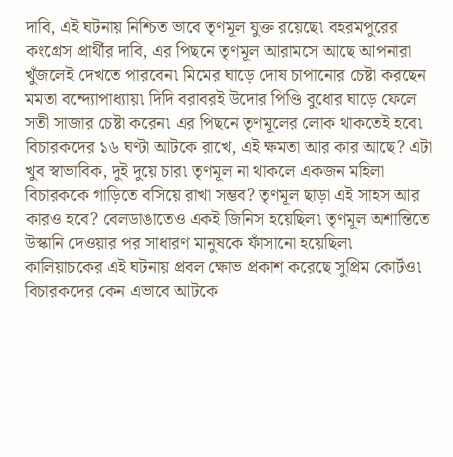দাবি, এই ঘটনায় নিশ্চিত ভাবে তৃণমূল যুক্ত রয়েছে৷ বহরমপুরের কংগ্রেস প্রার্থীর দাবি, এর পিছনে তৃণমূল আরামসে আছে আপনারা খুঁজলেই দেখতে পারবেন৷ মিমের ঘাড়ে দোষ চাপানোর চেষ্টা করছেন মমতা বন্দ্যোপাধ্যায়৷ দিদি বরাবরই উদোর পিণ্ডি বুধোর ঘাড়ে ফেলে সতী সাজার চেষ্টা করেন৷ এর পিছনে তৃণমূলের লোক থাকতেই হবে৷ বিচারকদের ১৬ ঘণ্টা আটকে রাখে, এই ক্ষমতা আর কার আছে? এটা খুব স্বাভাবিক, দুই দুয়ে চার৷ তৃণমূল না থাকলে একজন মহিলা বিচারককে গাড়িতে বসিয়ে রাখা সম্ভব? তৃণমূল ছাড়া এই সাহস আর কারও হবে? বেলডাঙাতেও একই জিনিস হয়েছিল৷ তৃণমূল অশান্তিতে উস্কানি দেওয়ার পর সাধারণ মানুষকে ফাঁসানো হয়েছিল৷
কালিয়াচকের এই ঘটনায় প্রবল ক্ষোভ প্রকাশ করেছে সুপ্রিম কোর্টও৷ বিচারকদের কেন এভাবে আটকে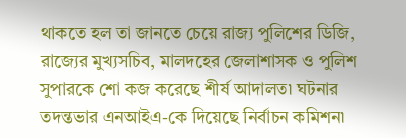থাকতে হল তা জানতে চেয়ে রাজ্য পুলিশের ডিজি, রাজ্যের মুখ্যসচিব, মালদহের জেলাশাসক ও পুলিশ সুপারকে শো কজ করেছে শীর্ষ আদালত৷ ঘটনার তদন্তভার এনআইএ-কে দিয়েছে নির্বাচন কমিশন৷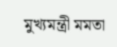মুখ্যমন্ত্রী মমতা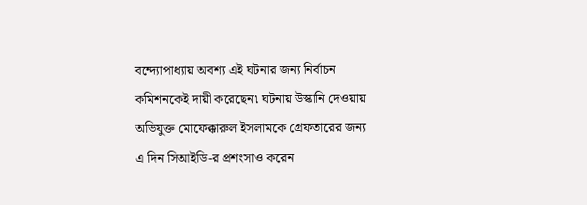বন্দ্যোপাধ্যায় অবশ্য এই ঘটনার জন্য নির্বাচন কমিশনকেই দায়ী করেছেন৷ ঘটনায় উস্কানি দেওয়ায় অভিযুক্ত মোফেক্কারুল ইসলামকে গ্রেফতারের জন্য এ দিন সিআইডি-র প্রশংসাও করেন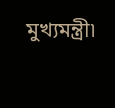মুখ্যমন্ত্রী৷